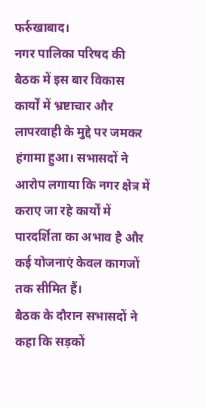फर्रुखाबाद।
नगर पालिका परिषद की बैठक में इस बार विकास कार्यों में भ्रष्टाचार और लापरवाही के मुद्दे पर जमकर हंगामा हुआ। सभासदों ने आरोप लगाया कि नगर क्षेत्र में कराए जा रहे कार्यों में पारदर्शिता का अभाव है और कई योजनाएं केवल कागजों तक सीमित हैं।
बैठक के दौरान सभासदों ने कहा कि सड़कों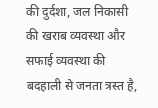की दुर्दशा, जल निकासी की खराब व्यवस्था और सफाई व्यवस्था की बदहाली से जनता त्रस्त है,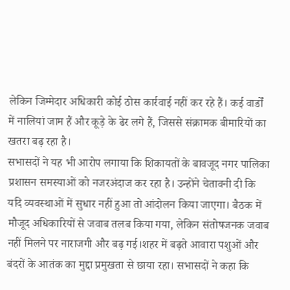लेकिन जिम्मेदार अधिकारी कोई ठोस कार्रवाई नहीं कर रहे हैं। कई वार्डों में नालियां जाम हैं और कूड़े के ढेर लगे हैं, जिससे संक्रामक बीमारियों का खतरा बढ़ रहा है।
सभासदों ने यह भी आरोप लगाया कि शिकायतों के बावजूद नगर पालिका प्रशासन समस्याओं को नजरअंदाज कर रहा है। उन्होंने चेतावनी दी कि यदि व्यवस्थाओं में सुधार नहीं हुआ तो आंदोलन किया जाएगा। बैठक में मौजूद अधिकारियों से जवाब तलब किया गया, लेकिन संतोषजनक जवाब नहीं मिलने पर नाराजगी और बढ़ गई।शहर में बढ़ते आवारा पशुओं और बंदरों के आतंक का मुद्दा प्रमुखता से छाया रहा। सभासदों ने कहा कि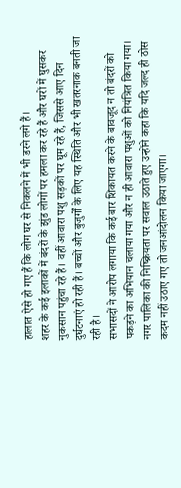हालात ऐसे हो गए हैं कि लोग घर से निकलने में भी डरने लगे हैं।
शहर के कई इलाकों में बंदरों के झुंड लोगों पर हमला कर रहे हैं और घरों में घुसकर नुकसान पहुंचा रहे हैं। वहीं आवारा पशु सड़कों पर घूम रहे हैं, जिससे आए दिन दुर्घटनाएं हो रही हैं। बच्चों और बुजुर्गों के लिए यह स्थिति और भी खतरनाक बनती जा रही है।
सभासदों ने आरोप लगाया कि कई बार शिकायत करने के बावजूद न तो बंदरों को पकड़ने का अभियान चलाया गया और न ही आवारा पशुओं को नियंत्रित किया गया। नगर पालिका की निष्क्रियता पर सवाल उठाते हुए उन्होंने कहा कि यदि जल्द ही ठोस कदम नहीं उठाए गए तो जनआंदोलन किया जाएगा।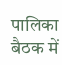पालिका बैठक में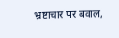भ्रष्टाचार पर बवाल,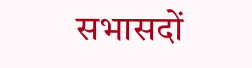सभासदों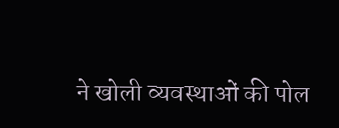ने खोली व्यवस्थाओं की पोल